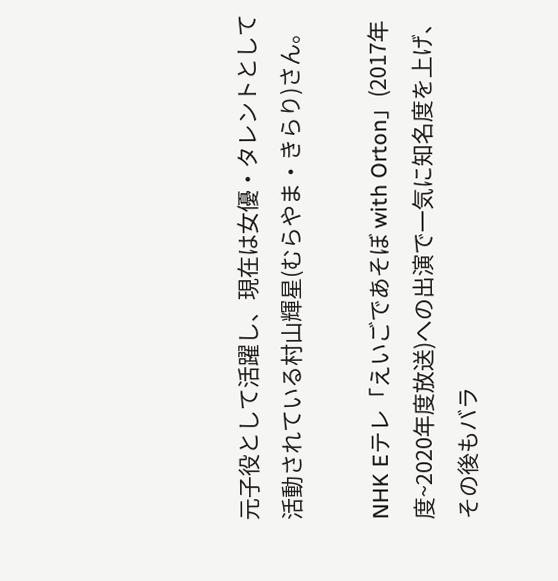元子役として活躍し、現在は女優・タレントとして活動されている村山輝星(むらやま・きらり)さん。

NHK Eテレ「えいごであそぼ with Orton」(2017年度~2020年度放送)への出演で一気に知名度を上げ、その後もバラ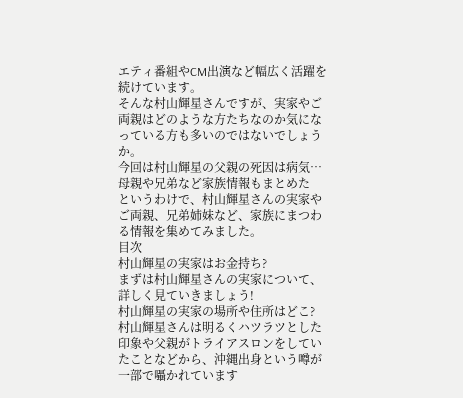エティ番組やCM出演など幅広く活躍を続けています。
そんな村山輝星さんですが、実家やご両親はどのような方たちなのか気になっている方も多いのではないでしょうか。
今回は村山輝星の父親の死因は病気…母親や兄弟など家族情報もまとめた
というわけで、村山輝星さんの実家やご両親、兄弟姉妹など、家族にまつわる情報を集めてみました。
目次
村山輝星の実家はお金持ち?
まずは村山輝星さんの実家について、詳しく見ていきましょう!
村山輝星の実家の場所や住所はどこ?
村山輝星さんは明るくハツラツとした印象や父親がトライアスロンをしていたことなどから、沖縄出身という噂が一部で囁かれています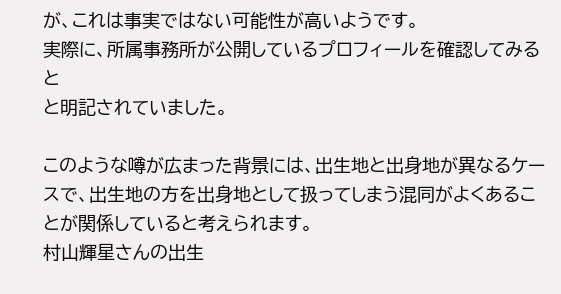が、これは事実ではない可能性が高いようです。
実際に、所属事務所が公開しているプロフィールを確認してみると
と明記されていました。

このような噂が広まった背景には、出生地と出身地が異なるケースで、出生地の方を出身地として扱ってしまう混同がよくあることが関係していると考えられます。
村山輝星さんの出生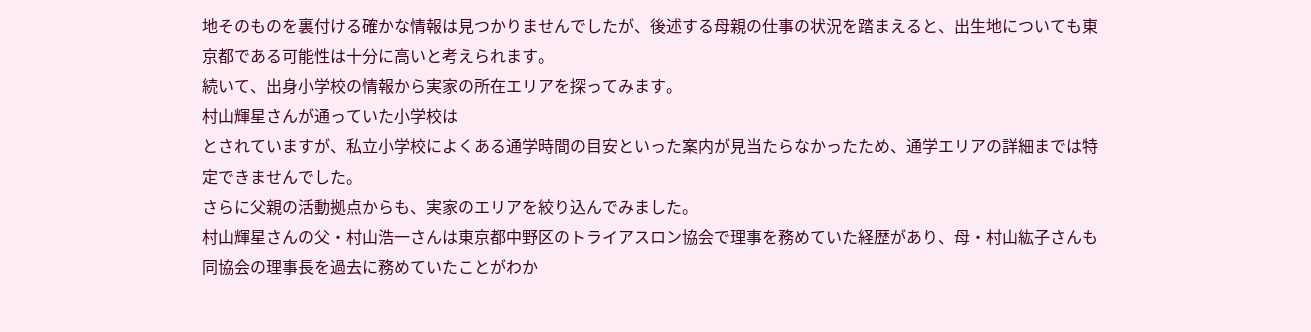地そのものを裏付ける確かな情報は見つかりませんでしたが、後述する母親の仕事の状況を踏まえると、出生地についても東京都である可能性は十分に高いと考えられます。
続いて、出身小学校の情報から実家の所在エリアを探ってみます。
村山輝星さんが通っていた小学校は
とされていますが、私立小学校によくある通学時間の目安といった案内が見当たらなかったため、通学エリアの詳細までは特定できませんでした。
さらに父親の活動拠点からも、実家のエリアを絞り込んでみました。
村山輝星さんの父・村山浩一さんは東京都中野区のトライアスロン協会で理事を務めていた経歴があり、母・村山紘子さんも同協会の理事長を過去に務めていたことがわか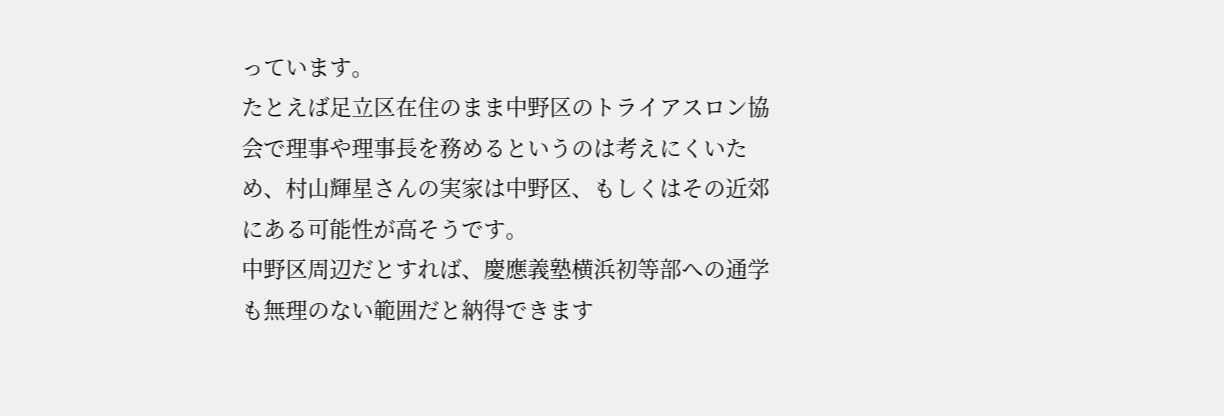っています。
たとえば足立区在住のまま中野区のトライアスロン協会で理事や理事長を務めるというのは考えにくいため、村山輝星さんの実家は中野区、もしくはその近郊にある可能性が高そうです。
中野区周辺だとすれば、慶應義塾横浜初等部への通学も無理のない範囲だと納得できます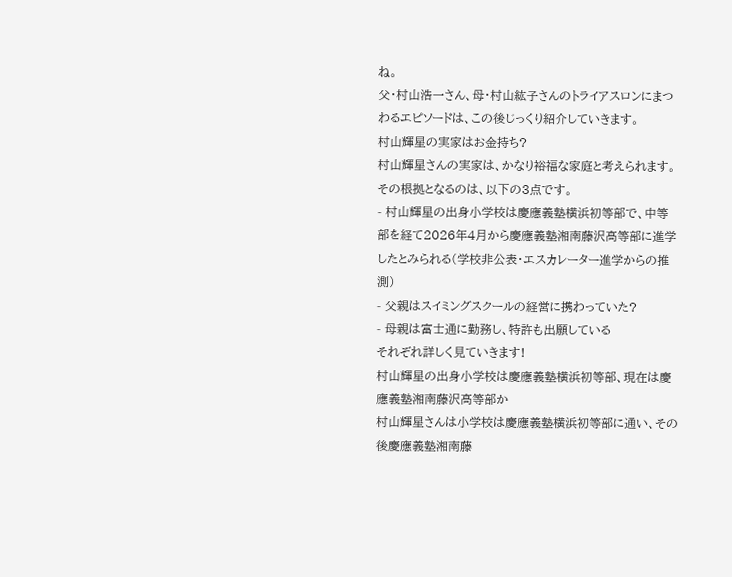ね。
父・村山浩一さん、母・村山紘子さんのトライアスロンにまつわるエピソードは、この後じっくり紹介していきます。
村山輝星の実家はお金持ち?
村山輝星さんの実家は、かなり裕福な家庭と考えられます。
その根拠となるのは、以下の3点です。
- 村山輝星の出身小学校は慶應義塾横浜初等部で、中等部を経て2026年4月から慶應義塾湘南藤沢高等部に進学したとみられる(学校非公表・エスカレーター進学からの推測)
- 父親はスイミングスクールの経営に携わっていた?
- 母親は富士通に勤務し、特許も出願している
それぞれ詳しく見ていきます!
村山輝星の出身小学校は慶應義塾横浜初等部、現在は慶應義塾湘南藤沢高等部か
村山輝星さんは小学校は慶應義塾横浜初等部に通い、その後慶應義塾湘南藤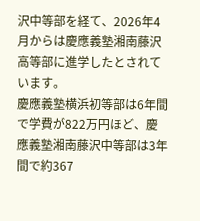沢中等部を経て、2026年4月からは慶應義塾湘南藤沢高等部に進学したとされています。
慶應義塾横浜初等部は6年間で学費が822万円ほど、慶應義塾湘南藤沢中等部は3年間で約367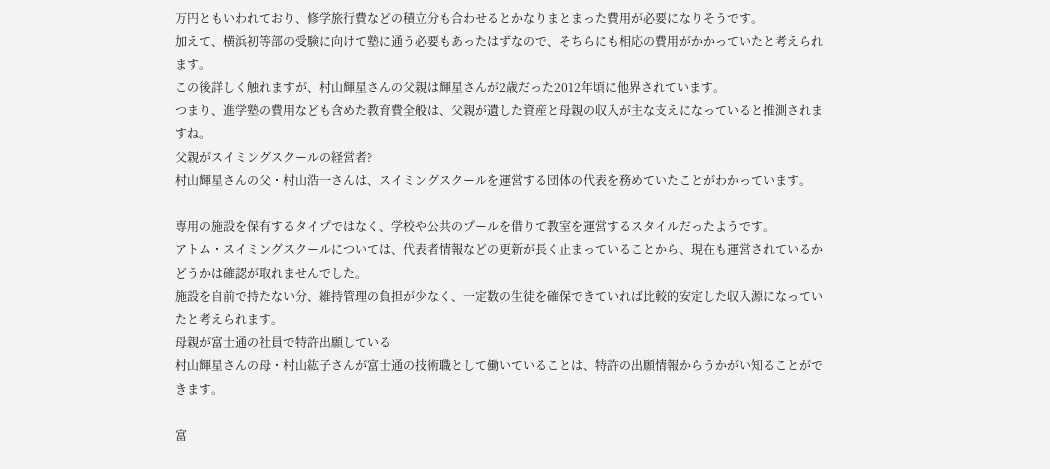万円ともいわれており、修学旅行費などの積立分も合わせるとかなりまとまった費用が必要になりそうです。
加えて、横浜初等部の受験に向けて塾に通う必要もあったはずなので、そちらにも相応の費用がかかっていたと考えられます。
この後詳しく触れますが、村山輝星さんの父親は輝星さんが2歳だった2012年頃に他界されています。
つまり、進学塾の費用なども含めた教育費全般は、父親が遺した資産と母親の収入が主な支えになっていると推測されますね。
父親がスイミングスクールの経営者?
村山輝星さんの父・村山浩一さんは、スイミングスクールを運営する団体の代表を務めていたことがわかっています。

専用の施設を保有するタイプではなく、学校や公共のプールを借りて教室を運営するスタイルだったようです。
アトム・スイミングスクールについては、代表者情報などの更新が長く止まっていることから、現在も運営されているかどうかは確認が取れませんでした。
施設を自前で持たない分、維持管理の負担が少なく、一定数の生徒を確保できていれば比較的安定した収入源になっていたと考えられます。
母親が富士通の社員で特許出願している
村山輝星さんの母・村山紘子さんが富士通の技術職として働いていることは、特許の出願情報からうかがい知ることができます。

富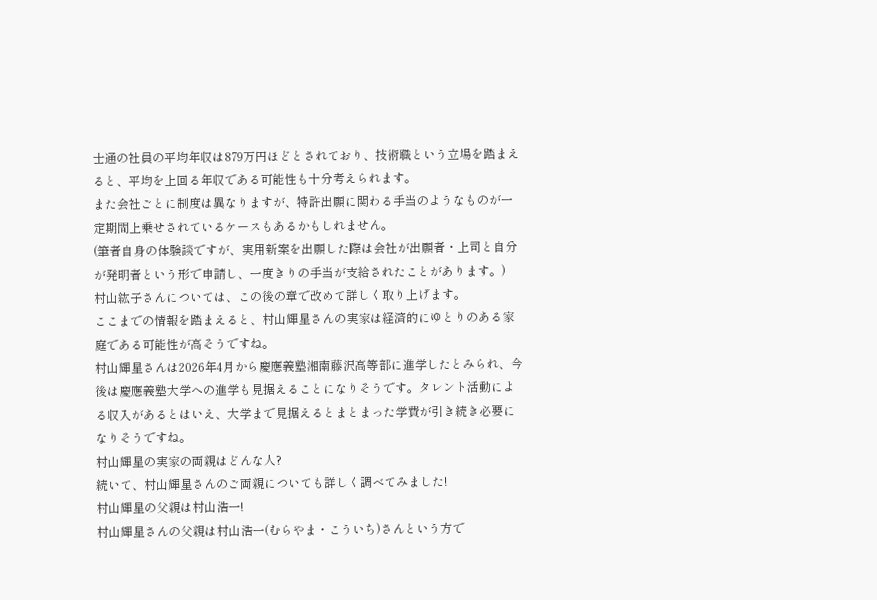士通の社員の平均年収は879万円ほどとされており、技術職という立場を踏まえると、平均を上回る年収である可能性も十分考えられます。
また会社ごとに制度は異なりますが、特許出願に関わる手当のようなものが一定期間上乗せされているケースもあるかもしれません。
(筆者自身の体験談ですが、実用新案を出願した際は会社が出願者・上司と自分が発明者という形で申請し、一度きりの手当が支給されたことがあります。)
村山紘子さんについては、この後の章で改めて詳しく取り上げます。
ここまでの情報を踏まえると、村山輝星さんの実家は経済的にゆとりのある家庭である可能性が高そうですね。
村山輝星さんは2026年4月から慶應義塾湘南藤沢高等部に進学したとみられ、今後は慶應義塾大学への進学も見据えることになりそうです。タレント活動による収入があるとはいえ、大学まで見据えるとまとまった学費が引き続き必要になりそうですね。
村山輝星の実家の両親はどんな人?
続いて、村山輝星さんのご両親についても詳しく調べてみました!
村山輝星の父親は村山浩一!
村山輝星さんの父親は村山浩一(むらやま・こういち)さんという方で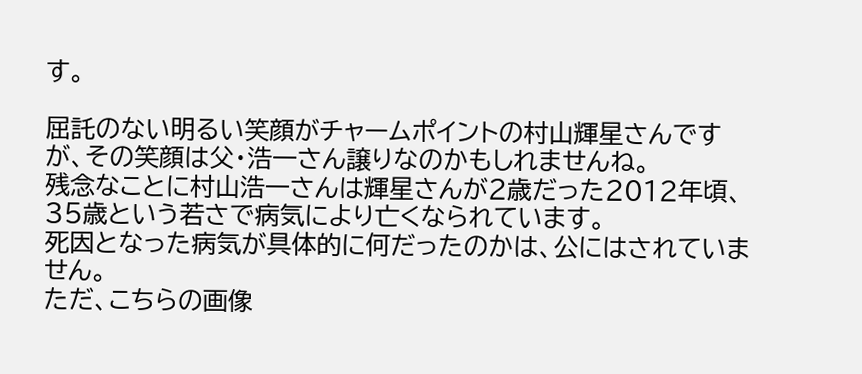す。

屈託のない明るい笑顔がチャームポイントの村山輝星さんですが、その笑顔は父・浩一さん譲りなのかもしれませんね。
残念なことに村山浩一さんは輝星さんが2歳だった2012年頃、35歳という若さで病気により亡くなられています。
死因となった病気が具体的に何だったのかは、公にはされていません。
ただ、こちらの画像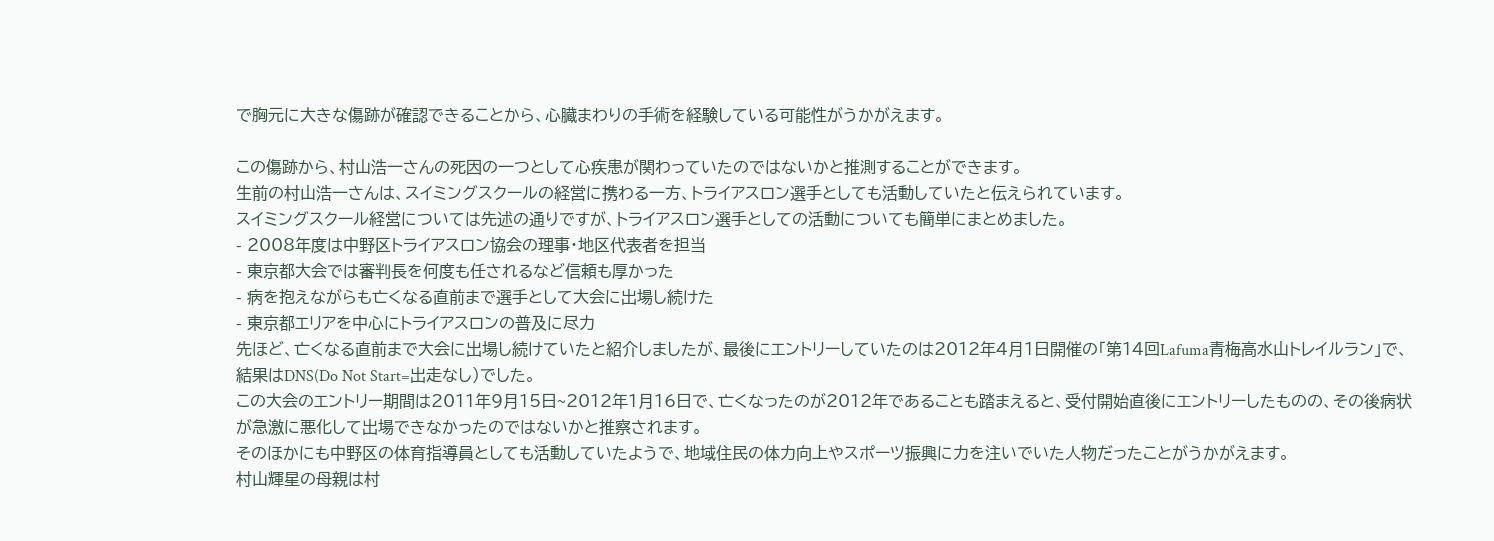で胸元に大きな傷跡が確認できることから、心臓まわりの手術を経験している可能性がうかがえます。

この傷跡から、村山浩一さんの死因の一つとして心疾患が関わっていたのではないかと推測することができます。
生前の村山浩一さんは、スイミングスクールの経営に携わる一方、トライアスロン選手としても活動していたと伝えられています。
スイミングスクール経営については先述の通りですが、トライアスロン選手としての活動についても簡単にまとめました。
- 2008年度は中野区トライアスロン協会の理事・地区代表者を担当
- 東京都大会では審判長を何度も任されるなど信頼も厚かった
- 病を抱えながらも亡くなる直前まで選手として大会に出場し続けた
- 東京都エリアを中心にトライアスロンの普及に尽力
先ほど、亡くなる直前まで大会に出場し続けていたと紹介しましたが、最後にエントリーしていたのは2012年4月1日開催の「第14回Lafuma青梅高水山トレイルラン」で、結果はDNS(Do Not Start=出走なし)でした。
この大会のエントリー期間は2011年9月15日~2012年1月16日で、亡くなったのが2012年であることも踏まえると、受付開始直後にエントリーしたものの、その後病状が急激に悪化して出場できなかったのではないかと推察されます。
そのほかにも中野区の体育指導員としても活動していたようで、地域住民の体力向上やスポーツ振興に力を注いでいた人物だったことがうかがえます。
村山輝星の母親は村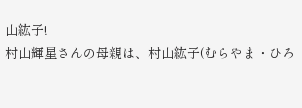山紘子!
村山輝星さんの母親は、村山紘子(むらやま・ひろ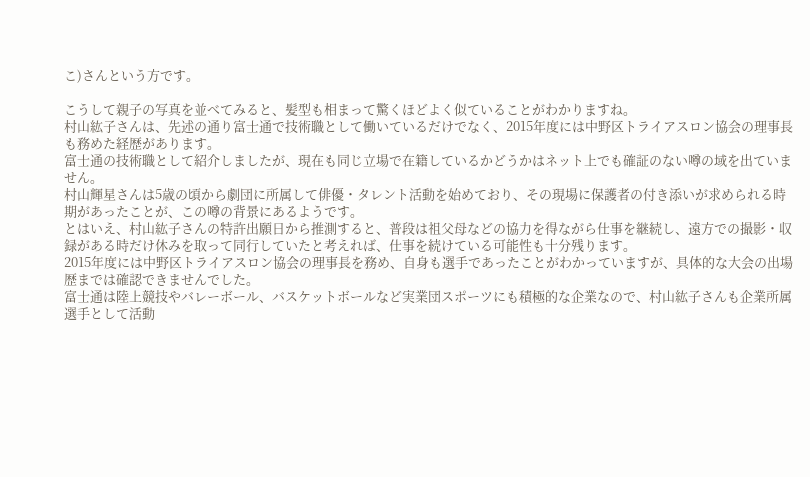こ)さんという方です。

こうして親子の写真を並べてみると、髪型も相まって驚くほどよく似ていることがわかりますね。
村山紘子さんは、先述の通り富士通で技術職として働いているだけでなく、2015年度には中野区トライアスロン協会の理事長も務めた経歴があります。
富士通の技術職として紹介しましたが、現在も同じ立場で在籍しているかどうかはネット上でも確証のない噂の域を出ていません。
村山輝星さんは5歳の頃から劇団に所属して俳優・タレント活動を始めており、その現場に保護者の付き添いが求められる時期があったことが、この噂の背景にあるようです。
とはいえ、村山紘子さんの特許出願日から推測すると、普段は祖父母などの協力を得ながら仕事を継続し、遠方での撮影・収録がある時だけ休みを取って同行していたと考えれば、仕事を続けている可能性も十分残ります。
2015年度には中野区トライアスロン協会の理事長を務め、自身も選手であったことがわかっていますが、具体的な大会の出場歴までは確認できませんでした。
富士通は陸上競技やバレーボール、バスケットボールなど実業団スポーツにも積極的な企業なので、村山紘子さんも企業所属選手として活動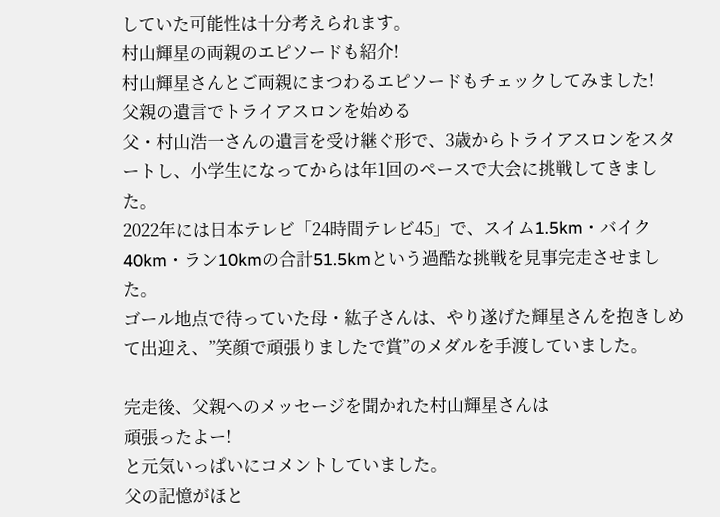していた可能性は十分考えられます。
村山輝星の両親のエピソードも紹介!
村山輝星さんとご両親にまつわるエピソードもチェックしてみました!
父親の遺言でトライアスロンを始める
父・村山浩一さんの遺言を受け継ぐ形で、3歳からトライアスロンをスタートし、小学生になってからは年1回のペースで大会に挑戦してきました。
2022年には日本テレビ「24時間テレビ45」で、スイム1.5km・バイク40km・ラン10kmの合計51.5kmという過酷な挑戦を見事完走させました。
ゴール地点で待っていた母・紘子さんは、やり遂げた輝星さんを抱きしめて出迎え、”笑顔で頑張りましたで賞”のメダルを手渡していました。

完走後、父親へのメッセージを聞かれた村山輝星さんは
頑張ったよー!
と元気いっぱいにコメントしていました。
父の記憶がほと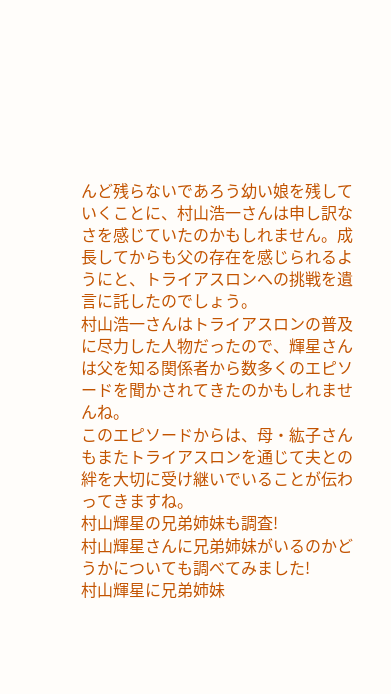んど残らないであろう幼い娘を残していくことに、村山浩一さんは申し訳なさを感じていたのかもしれません。成長してからも父の存在を感じられるようにと、トライアスロンへの挑戦を遺言に託したのでしょう。
村山浩一さんはトライアスロンの普及に尽力した人物だったので、輝星さんは父を知る関係者から数多くのエピソードを聞かされてきたのかもしれませんね。
このエピソードからは、母・紘子さんもまたトライアスロンを通じて夫との絆を大切に受け継いでいることが伝わってきますね。
村山輝星の兄弟姉妹も調査!
村山輝星さんに兄弟姉妹がいるのかどうかについても調べてみました!
村山輝星に兄弟姉妹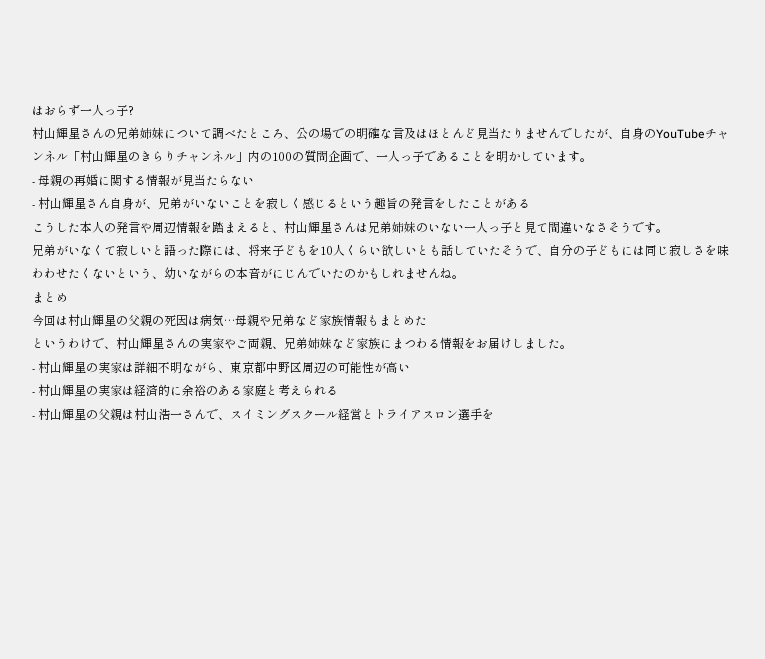はおらず一人っ子?
村山輝星さんの兄弟姉妹について調べたところ、公の場での明確な言及はほとんど見当たりませんでしたが、自身のYouTubeチャンネル「村山輝星のきらりチャンネル」内の100の質問企画で、一人っ子であることを明かしています。
- 母親の再婚に関する情報が見当たらない
- 村山輝星さん自身が、兄弟がいないことを寂しく感じるという趣旨の発言をしたことがある
こうした本人の発言や周辺情報を踏まえると、村山輝星さんは兄弟姉妹のいない一人っ子と見て間違いなさそうです。
兄弟がいなくて寂しいと語った際には、将来子どもを10人くらい欲しいとも話していたそうで、自分の子どもには同じ寂しさを味わわせたくないという、幼いながらの本音がにじんでいたのかもしれませんね。
まとめ
今回は村山輝星の父親の死因は病気…母親や兄弟など家族情報もまとめた
というわけで、村山輝星さんの実家やご両親、兄弟姉妹など家族にまつわる情報をお届けしました。
- 村山輝星の実家は詳細不明ながら、東京都中野区周辺の可能性が高い
- 村山輝星の実家は経済的に余裕のある家庭と考えられる
- 村山輝星の父親は村山浩一さんで、スイミングスクール経営とトライアスロン選手を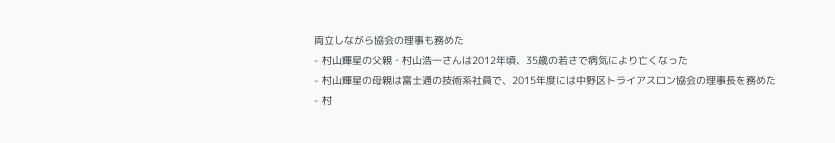両立しながら協会の理事も務めた
- 村山輝星の父親・村山浩一さんは2012年頃、35歳の若さで病気により亡くなった
- 村山輝星の母親は富士通の技術系社員で、2015年度には中野区トライアスロン協会の理事長を務めた
- 村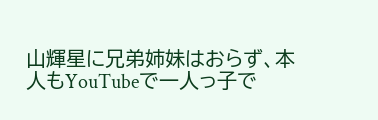山輝星に兄弟姉妹はおらず、本人もYouTubeで一人っ子で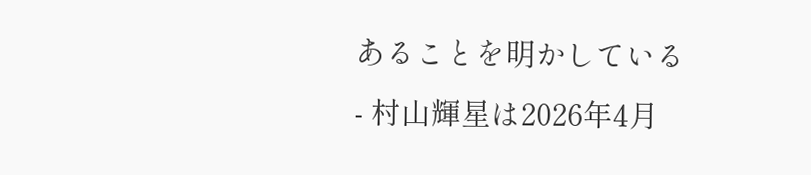あることを明かしている
- 村山輝星は2026年4月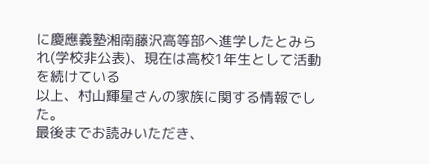に慶應義塾湘南藤沢高等部へ進学したとみられ(学校非公表)、現在は高校1年生として活動を続けている
以上、村山輝星さんの家族に関する情報でした。
最後までお読みいただき、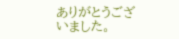ありがとうございました。